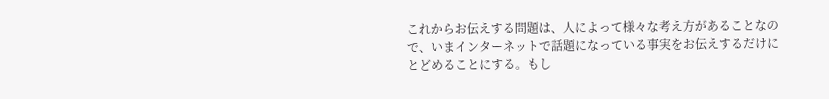これからお伝えする問題は、人によって様々な考え方があることなので、いまインターネットで話題になっている事実をお伝えするだけにとどめることにする。もし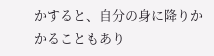かすると、自分の身に降りかかることもあり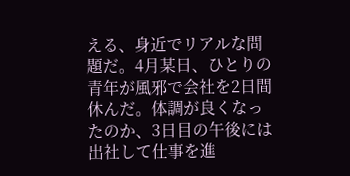える、身近でリアルな問題だ。4月某日、ひとりの青年が風邪で会社を2日間休んだ。体調が良くなったのか、3日目の午後には出社して仕事を進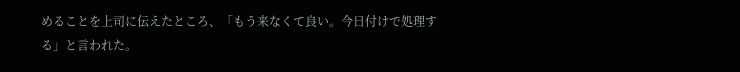めることを上司に伝えたところ、「もう来なくて良い。今日付けで処理する」と言われた。